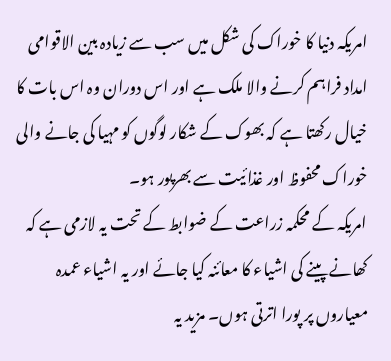امریکہ دنیا کا خوراک کی شکل میں سب سے زیادہ بین الاقوامی امداد فراہم کرنے والا ملک ہے اور اس دوران وہ اس بات کا خیال رکھتا ہے کہ بھوک کے شکار لوگوں کو مہیا کی جانے والی خوراک محفوظ اور غذائیت سے بھرپور ہو۔
امریکہ کے محکمہ زراعت کے ضوابط کے تحت یہ لازمی ہے کہ کھانے پینے کی اشیاء کا معائنہ کیا جائے اور یہ اشیاء عمدہ معیاروں پر پورا اترتی ہوں۔ مزید یہ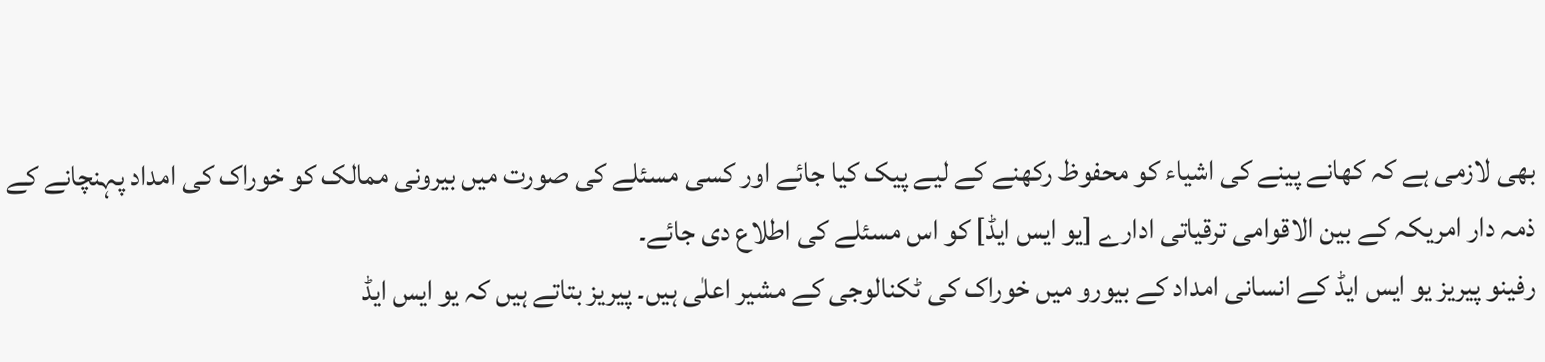بھی لازمی ہے کہ کھانے پینے کی اشیاء کو محفوظ رکھنے کے لیے پیک کیا جائے اور کسی مسئلے کی صورت میں بیرونی ممالک کو خوراک کی امداد پہنچانے کے ذمہ دار امریکہ کے بین الاقوامی ترقیاتی ادارے [یو ایس ایڈ] کو اس مسئلے کی اطلاع دی جائے۔
رفینو پیریز یو ایس ایڈ کے انسانی امداد کے بیورو میں خوراک کی ٹکنالوجی کے مشیر اعلٰی ہیں۔ پیریز بتاتے ہیں کہ یو ایس ایڈ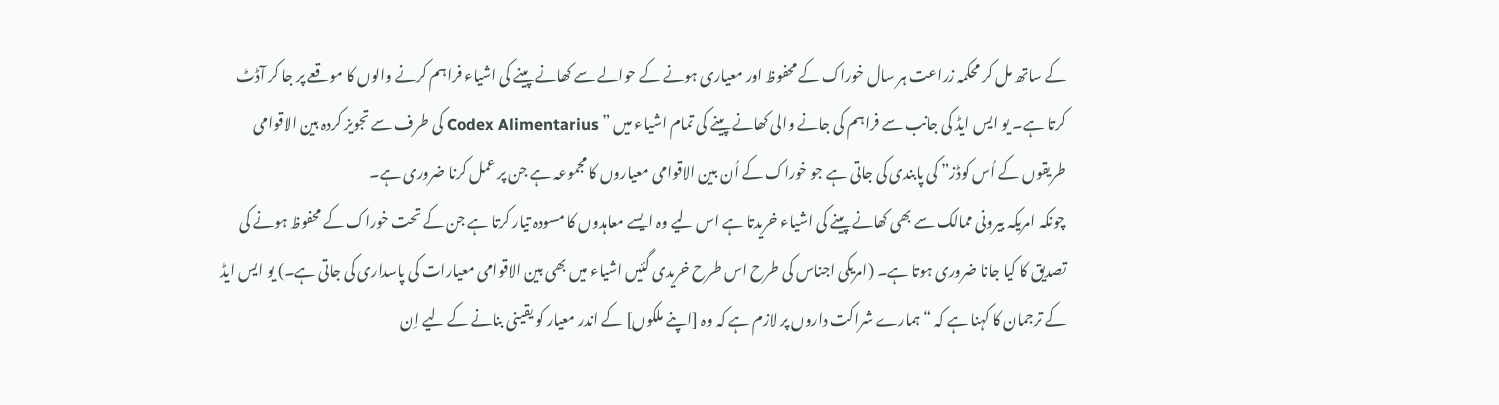کے ساتھ مل کر محکمہ زراعت ہر سال خوراک کے محفوظ اور معیاری ہونے کے حوالے سے کھانے پینے کی اشیاء فراہم کرنے والوں کا موقعے پر جا کر آڈٹ کرتا ہے۔ یو ایس ایڈ کی جانب سے فراہم کی جانے والی کھانے پینے کی تمام اشیاء میں ” Codex Alimentarius کی طرف سے تجویز کردہ بین الاقوامی طریقوں کے اُس کوڈز” کی پابندی کی جاتی ہے جو خوراک کے اُن بین الاقوامی معیاروں کا مجموعہ ہے جن پر عمل کرنا ضروری ہے۔
چونکہ امریکہ بیرونی ممالک سے بھی کھانے پینے کی اشیاء خریدتا ہے اس لیے وہ ایسے معاہدوں کا مسودہ تیار کرتا ہے جن کے تحت خوراک کے محفوظ ہونے کی تصدیق کا کیا جانا ضروری ہوتا ہے۔ (امریکی اجناس کی طرح اس طرح خریدی گئیں اشیاء میں بھی بین الاقوامی معیارات کی پاسداری کی جاتی ہے۔) یو ایس ایڈ کے ترجمان کا کہنا ہے کہ “ہمارے شراکت داروں پر لازم ہے کہ وہ [اپنے ملکوں] کے اندر معیار کو یقینی بنانے کے لیے اِن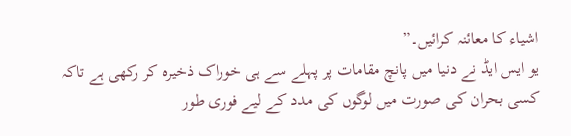اشیاء کا معائنہ کرائیں۔”
یو ایس ایڈ نے دنیا میں پانچ مقامات پر پہلے سے ہی خوراک ذخیرہ کر رکھی ہے تاکہ کسی بحران کی صورت میں لوگوں کی مدد کے لیے فوری طور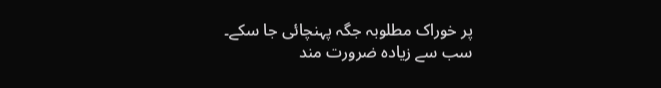پر خوراک مطلوبہ جگہ پہنچائی جا سکے۔
سب سے زیادہ ضرورت مند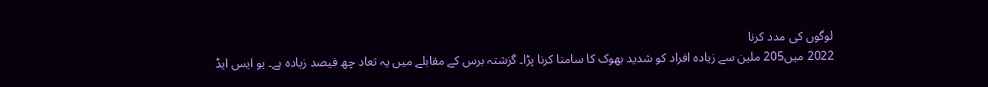لوگوں کی مدد کرنا
2022 میں205 ملین سے زیادہ افراد کو شدید بھوک کا سامنا کرنا پڑا۔ گزشتہ برس کے مقابلے میں یہ تعاد چھ فیصد زیادہ ہے۔ یو ایس ایڈ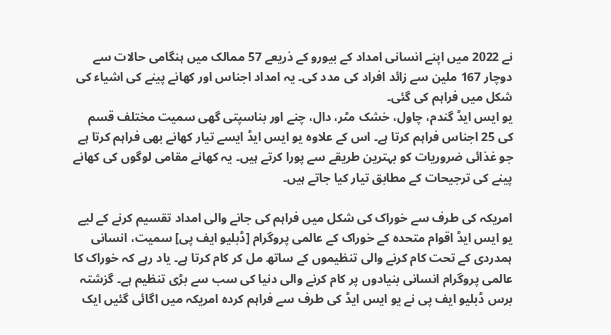نے 2022 میں اپنے انسانی امداد کے بیورو کے ذریعے 57 ممالک میں ہنگامی حالات سے دوچار 167 ملین سے زائد افراد کی مدد کی۔ یہ امداد اجناس اور کھانے پینے کی اشیاء کی شکل میں فراہم کی گئی۔
یو ایس ایڈ گندم، چاول، خشک مٹر، دال، چنے اور بناسپتی گھی سمیت مختلف قسم کی 25 اجناس فراہم کرتا ہے۔ اس کے علاوہ یو ایس ایڈ ایسے تیار کھانے بھی فراہم کرتا ہے جو غذائی ضروریات کو بہترین طریقے سے پورا کرتے ہیں۔ یہ کھانے مقامی لوگوں کی کھانے پینے کی ترجیحات کے مطابق تیار کیا جاتے ہیں۔

امریکہ کی طرف سے خوراک کی شکل میں فراہم کی جانے والی امداد تقسیم کرنے کے لیے یو ایس ایڈ اقوام متحدہ کے خوراک کے عالمی پروگرام [ڈبلیو ایف پی] سمیت، انسانی ہمدردی کے تحت کام کرنے والی تنظیموں کے ساتھ مل کر کام کرتا ہے۔ یاد رہے کہ خوراک کا عالمی پروگرام انسانی بنیادوں پر کام کرنے والی دنیا کی سب سے بڑی تنظیم ہے۔ گزشتہ برس ڈبلیو ایف پی نے یو ایس ایڈ کی طرف سے فراہم کردہ امریکہ میں اگائی گئیں ایک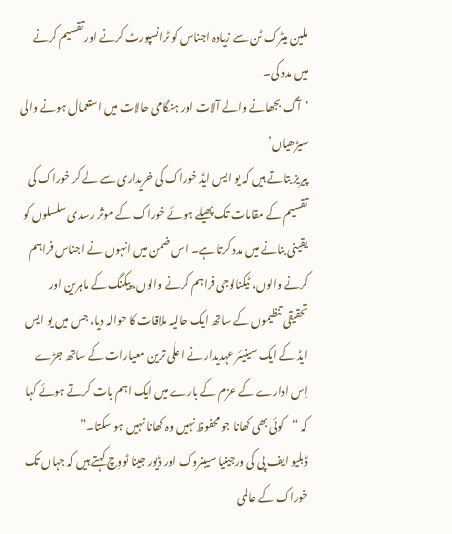ملین میٹرک ٹن سے زیادہ اجناس کو ٹرانسپورٹ کرنے اور تقسیم کرنے میں مدد کی۔
‘آگ بجھانے والے آلات اور ہنگامی حالات میں استعمال ہونے والی سیڑھیاں’
پیریز بتاتے ہیں کہ یو ایس ایڈ خوراک کی خریداری سے لے کر خوراک کی تقسیم کے مقامات تک پھیلے ہوئے خوراک کے موثر رسدی سلسلوں کو یقینی بنانے میں مدد کرتا ہے۔ اس ضمن میں انہوں نے اجناس فراہم کرنے والوں، ٹیکنالوجی فراہم کرنے والوں، پیکنگ کے ماہرین اور تحقیقی تنظیموں کے ساتھ ایک حالیہ ملاقات کا حوالہ دیا، جس میں یو ایس ایڈ کے ایک سینیئر عہدیدار نے اعلٰی ترین معیارات کے ساتھ جڑے اِس ادارے کے عزم کے بارے میں ایک اہم بات کرتے ہوئے کہا کہ “کوئی بھی کھانا جو محفوظ نہیں وہ کھانا نہیں ہو سکتا۔”
ڈبلیو ایف پی کی ورجینیا سیبنروک اور ڈیور جینا ٹووِچ کہتے ہیں کہ جہاں تک خوراک کے عالمی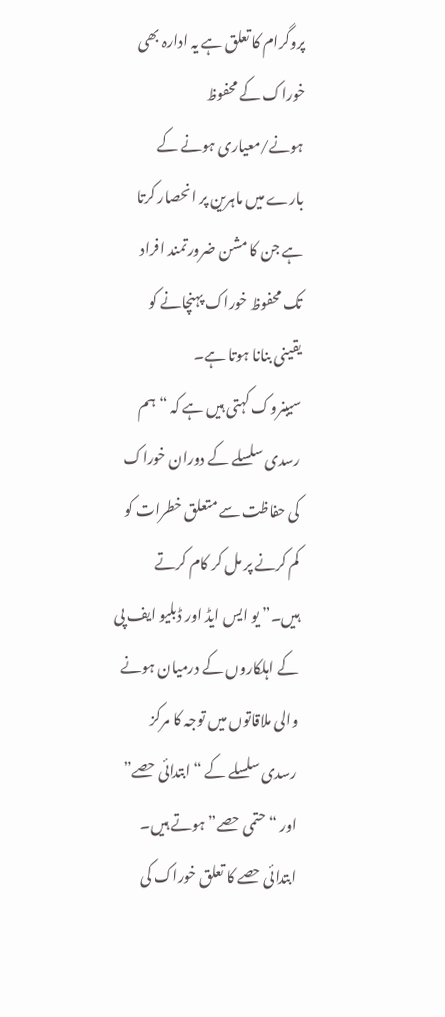پروگرام کا تعلق ہے یہ ادارہ بھی خوراک کے محفوظ ہونے/معیاری ہونے کے بارے میں ماہرین پر انحصار کرتا ہے جن کا مشن ضرورتمند افراد تک محفوظ خوراک پہنچانے کو یقینی بنانا ہوتا ہے۔
سیبنروک کہتی ہیں ہے کہ “ہم رسدی سلسلے کے دوران خوراک کی حفاظت سے متعلق خطرات کو کم کرنے پر مل کر کام کرتے ہیں۔” یو ایس ایڈ اور ڈبلیو ایف پی کے اہلکاروں کے درمیان ہونے والی ملاقاتوں میں توجہ کا مرکز رسدی سلسلے کے “ابتدائی حصے” اور “حتمی حصے” ہوتے ہیں۔ ابتدائی حصے کا تعلق خوراک کی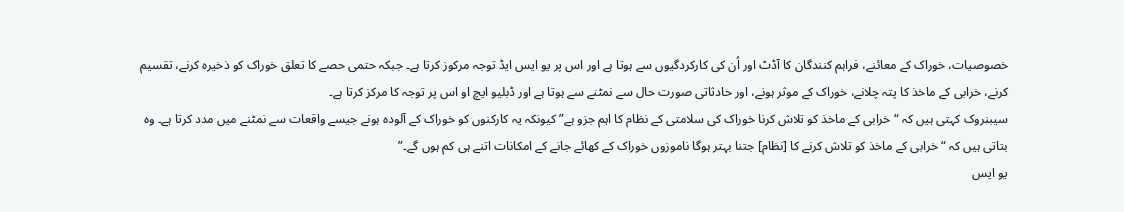خصوصیات، خوراک کے معائنے، فراہم کنندگان کا آڈٹ اور اُن کی کارکردگیوں سے ہوتا ہے اور اس پر یو ایس ایڈ توجہ مرکوز کرتا ہے۔ جبکہ حتمی حصے کا تعلق خوراک کو ذخیرہ کرنے، تقسیم کرنے، خرابی کے ماخذ کا پتہ چلانے، خوراک کے موثر ہونے، اور حادثاتی صورت حال سے نمٹنے سے ہوتا ہے اور ڈبلیو ایچ او اس پر توجہ کا مرکز کرتا ہے۔
سیبنروک کہتی ہیں کہ “خرابی کے ماخذ کو تلاش کرنا خوراک کی سلامتی کے نظام کا اہم جزو ہے” کیونکہ یہ کارکنوں کو خوراک کے آلودہ ہونے جیسے واقعات سے نمٹنے میں مدد کرتا ہے۔ وہ بتاتی ہیں کہ “خرابی کے ماخذ کو تلاش کرنے کا [نظام] جتنا بہتر ہوگا ناموزوں خوراک کے کھائے جانے کے امکانات اتنے ہی کم ہوں گے۔”
یو ایس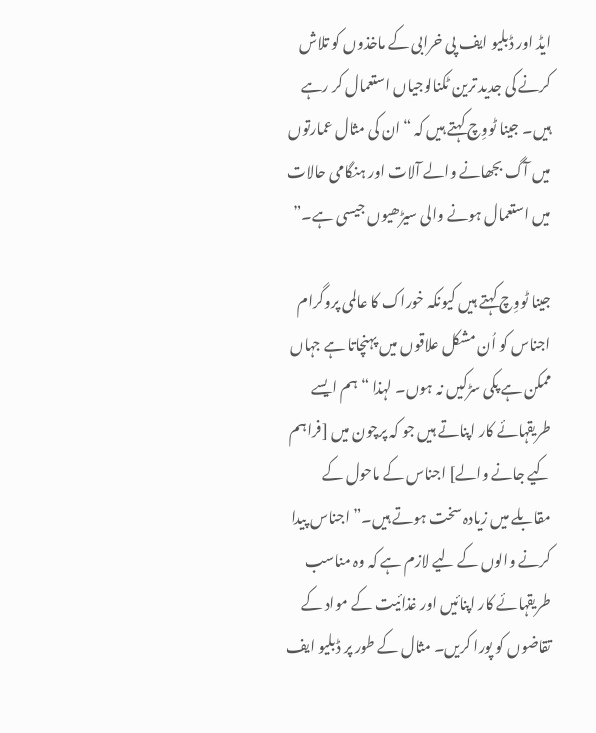ایڈ اور ڈبلیو ایف پی خرابی کے ماخذوں کو تلاش کرنے کی جدید ترین ٹکنالوجیاں استعمال کر رہے ہیں۔ جینا ٹووِچ کہتے ہیں کہ “ان کی مثال عمارتوں میں آگ بجھانے والے آلات اور ہنگامی حالات میں استعمال ہونے والی سیڑھیوں جیسی ہے۔”

جینا ٹووِچ کہتے ہیں کیونکہ خوراک کا عالمی پروگرام اجناس کو اُن مشکل علاقوں میں پہنچاتا ہے جہاں ممکن ہے پکی سڑکیں نہ ہوں۔ لہذا “ہم ایسے طریقہائے کار اپناتے ہیں جو کہ پرچون میں [فراہم کیے جانے والے] اجناس کے ماحول کے مقابلے میں زیادہ سخت ہوتے ہیں۔” اجناس پیدا کرنے والوں کے لیے لازم ہے کہ وہ مناسب طریقہائے کار اپنائیں اور غذائیت کے مواد کے تقاضوں کو پورا کریں۔ مثال کے طور پر ڈبلیو ایف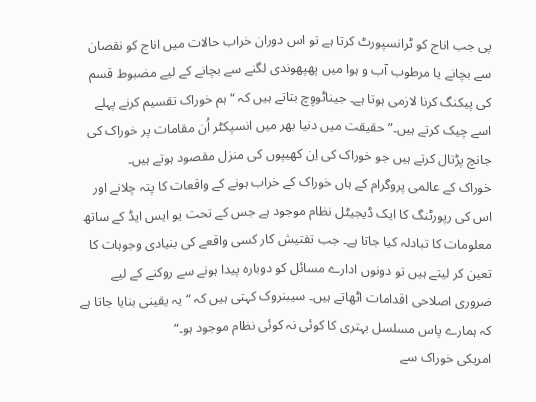پی جب اناج کو ٹرانسپورٹ کرتا ہے تو اس دوران خراب حالات میں اناج کو نقصان سے بچانے یا مرطوب آب و ہوا میں پھپھوندی لگنے سے بچانے کے لیے مضبوط قسم کی پیکنگ کرنا لازمی ہوتا ہے۔ جیناٹووِچ بتاتے ہیں کہ “ہم خوراک تقسیم کرنے پہلے اسے چیک کرتے ہیں۔” حقیقت میں دنیا بھر میں انسپکٹر اُن مقامات پر خوراک کی جانچ پڑتال کرتے ہیں جو خوراک کی اِن کھیپوں کی منزل مقصود ہوتے ہیں۔
خوراک کے عالمی پروگرام کے ہاں خوراک کے خراب ہونے کے واقعات کا پتہ چلانے اور اس کی رپورٹنگ کا ایک ڈیجیٹل نظام موجود ہے جس کے تحت یو ایس ایڈ کے ساتھ معلومات کا تبادلہ کیا جاتا ہے۔ جب تفتیش کار کسی واقعے کی بنیادی وجوہات کا تعین کر لیتے ہیں تو دونوں ادارے مسائل کو دوبارہ پیدا ہونے سے روکنے کے لیے ضروری اصلاحی اقدامات اٹھاتے ہیں۔ سیبنروک کہتی ہیں کہ “یہ یقینی بنایا جاتا ہے کہ ہمارے پاس مسلسل بہتری کا کوئی نہ کوئی نظام موجود ہو۔”
امریکی خوراک سے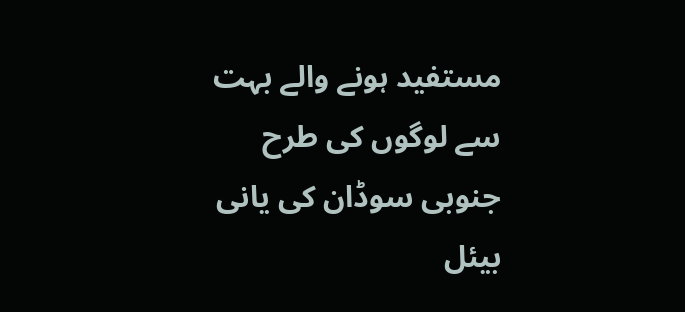مستفید ہونے والے بہت سے لوگوں کی طرح جنوبی سوڈان کی یانی بیئل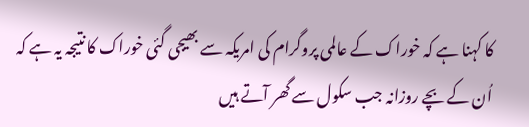کا کہنا ہے کہ خوراک کے عالمی پروگرام کی امریکہ سے بھیجی گئی خوراک کا نتیجہ یہ ہے کہ اُن کے بچے روزانہ جب سکول سے گھر آتے ہیں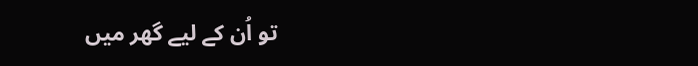تو اُن کے لیے گھر میں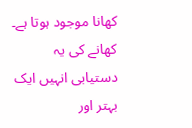کھانا موجود ہوتا ہے۔ کھانے کی یہ دستیابی انہیں ایک بہتر اور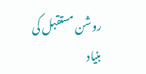روشن مستقبل کی بنیاد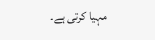مہیا کرتی ہے۔